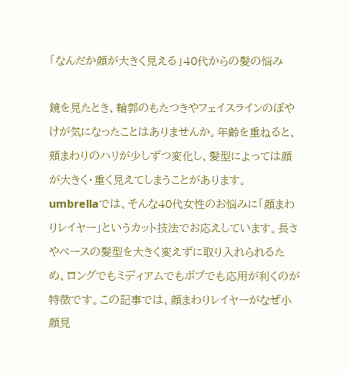「なんだか顔が大きく見える」40代からの髪の悩み

鏡を見たとき、輪郭のもたつきやフェイスラインのぼやけが気になったことはありませんか。年齢を重ねると、頬まわりのハリが少しずつ変化し、髪型によっては顔が大きく・重く見えてしまうことがあります。
umbrellaでは、そんな40代女性のお悩みに「顔まわりレイヤー」というカット技法でお応えしています。長さやベースの髪型を大きく変えずに取り入れられるため、ロングでもミディアムでもボブでも応用が利くのが特徴です。この記事では、顔まわりレイヤーがなぜ小顔見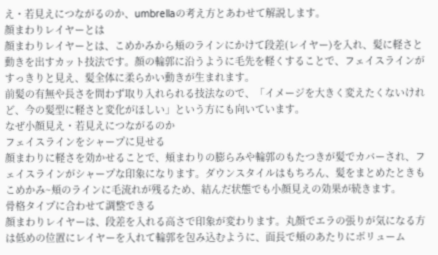え・若見えにつながるのか、umbrellaの考え方とあわせて解説します。
顔まわりレイヤーとは
顔まわりレイヤーとは、こめかみから頬のラインにかけて段差(レイヤー)を入れ、髪に軽さと動きを出すカット技法です。顔の輪郭に沿うように毛先を軽くすることで、フェイスラインがすっきりと見え、髪全体に柔らかい動きが生まれます。
前髪の有無や長さを問わず取り入れられる技法なので、「イメージを大きく変えたくないけれど、今の髪型に軽さと変化がほしい」という方にも向いています。
なぜ小顔見え・若見えにつながるのか
フェイスラインをシャープに見せる
顔まわりに軽さを効かせることで、頬まわりの膨らみや輪郭のもたつきが髪でカバーされ、フェイスラインがシャープな印象になります。ダウンスタイルはもちろん、髪をまとめたときもこめかみ~頬のラインに毛流れが残るため、結んだ状態でも小顔見えの効果が続きます。
骨格タイプに合わせて調整できる
顔まわりレイヤーは、段差を入れる高さで印象が変わります。丸顔でエラの張りが気になる方は低めの位置にレイヤーを入れて輪郭を包み込むように、面長で頬のあたりにボリューム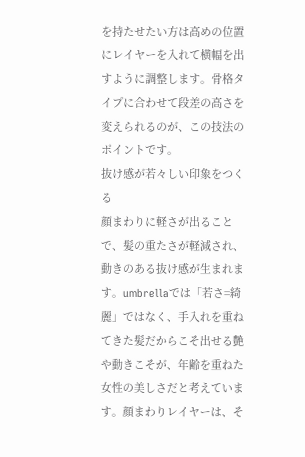を持たせたい方は高めの位置にレイヤーを入れて横幅を出すように調整します。骨格タイプに合わせて段差の高さを変えられるのが、この技法のポイントです。
抜け感が若々しい印象をつくる
顔まわりに軽さが出ることで、髪の重たさが軽減され、動きのある抜け感が生まれます。umbrellaでは「若さ=綺麗」ではなく、手入れを重ねてきた髪だからこそ出せる艶や動きこそが、年齢を重ねた女性の美しさだと考えています。顔まわりレイヤーは、そ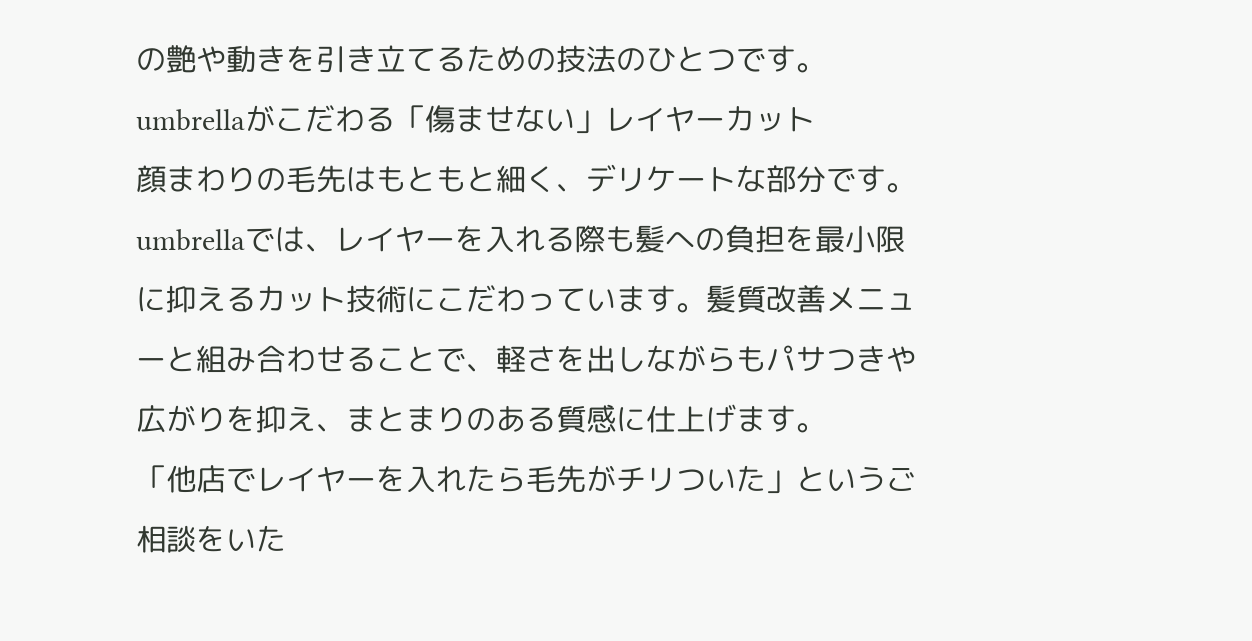の艶や動きを引き立てるための技法のひとつです。
umbrellaがこだわる「傷ませない」レイヤーカット
顔まわりの毛先はもともと細く、デリケートな部分です。umbrellaでは、レイヤーを入れる際も髪への負担を最小限に抑えるカット技術にこだわっています。髪質改善メニューと組み合わせることで、軽さを出しながらもパサつきや広がりを抑え、まとまりのある質感に仕上げます。
「他店でレイヤーを入れたら毛先がチリついた」というご相談をいた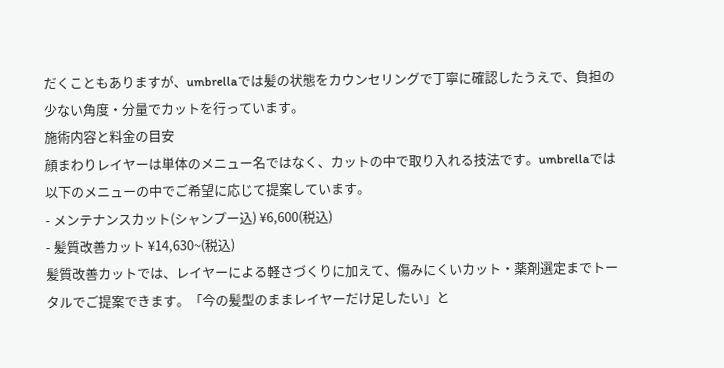だくこともありますが、umbrellaでは髪の状態をカウンセリングで丁寧に確認したうえで、負担の少ない角度・分量でカットを行っています。
施術内容と料金の目安
顔まわりレイヤーは単体のメニュー名ではなく、カットの中で取り入れる技法です。umbrellaでは以下のメニューの中でご希望に応じて提案しています。
- メンテナンスカット(シャンプー込) ¥6,600(税込)
- 髪質改善カット ¥14,630~(税込)
髪質改善カットでは、レイヤーによる軽さづくりに加えて、傷みにくいカット・薬剤選定までトータルでご提案できます。「今の髪型のままレイヤーだけ足したい」と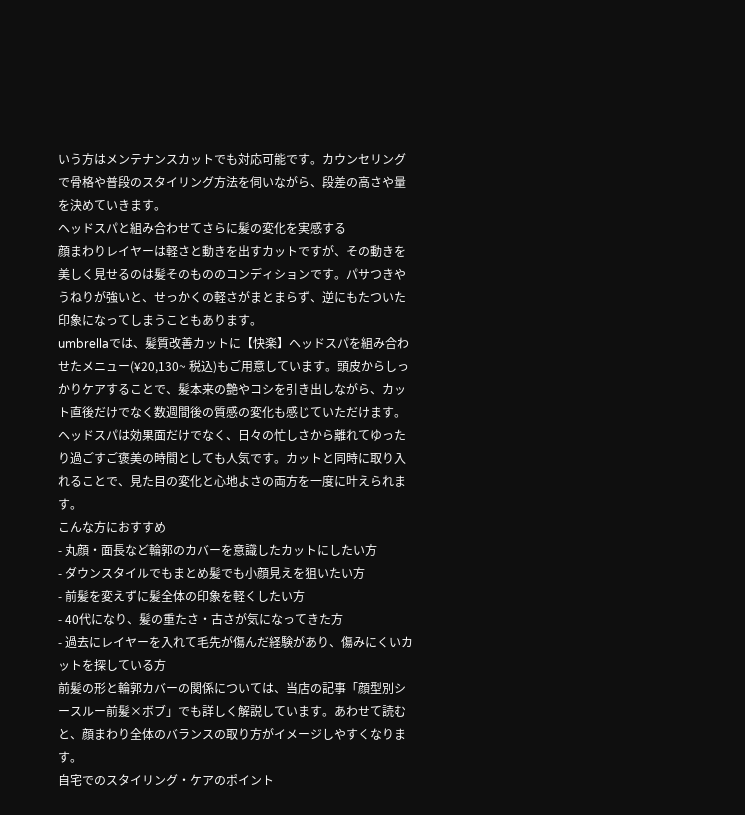いう方はメンテナンスカットでも対応可能です。カウンセリングで骨格や普段のスタイリング方法を伺いながら、段差の高さや量を決めていきます。
ヘッドスパと組み合わせてさらに髪の変化を実感する
顔まわりレイヤーは軽さと動きを出すカットですが、その動きを美しく見せるのは髪そのもののコンディションです。パサつきやうねりが強いと、せっかくの軽さがまとまらず、逆にもたついた印象になってしまうこともあります。
umbrellaでは、髪質改善カットに【快楽】ヘッドスパを組み合わせたメニュー(¥20,130~ 税込)もご用意しています。頭皮からしっかりケアすることで、髪本来の艶やコシを引き出しながら、カット直後だけでなく数週間後の質感の変化も感じていただけます。ヘッドスパは効果面だけでなく、日々の忙しさから離れてゆったり過ごすご褒美の時間としても人気です。カットと同時に取り入れることで、見た目の変化と心地よさの両方を一度に叶えられます。
こんな方におすすめ
- 丸顔・面長など輪郭のカバーを意識したカットにしたい方
- ダウンスタイルでもまとめ髪でも小顔見えを狙いたい方
- 前髪を変えずに髪全体の印象を軽くしたい方
- 40代になり、髪の重たさ・古さが気になってきた方
- 過去にレイヤーを入れて毛先が傷んだ経験があり、傷みにくいカットを探している方
前髪の形と輪郭カバーの関係については、当店の記事「顔型別シースルー前髪×ボブ」でも詳しく解説しています。あわせて読むと、顔まわり全体のバランスの取り方がイメージしやすくなります。
自宅でのスタイリング・ケアのポイント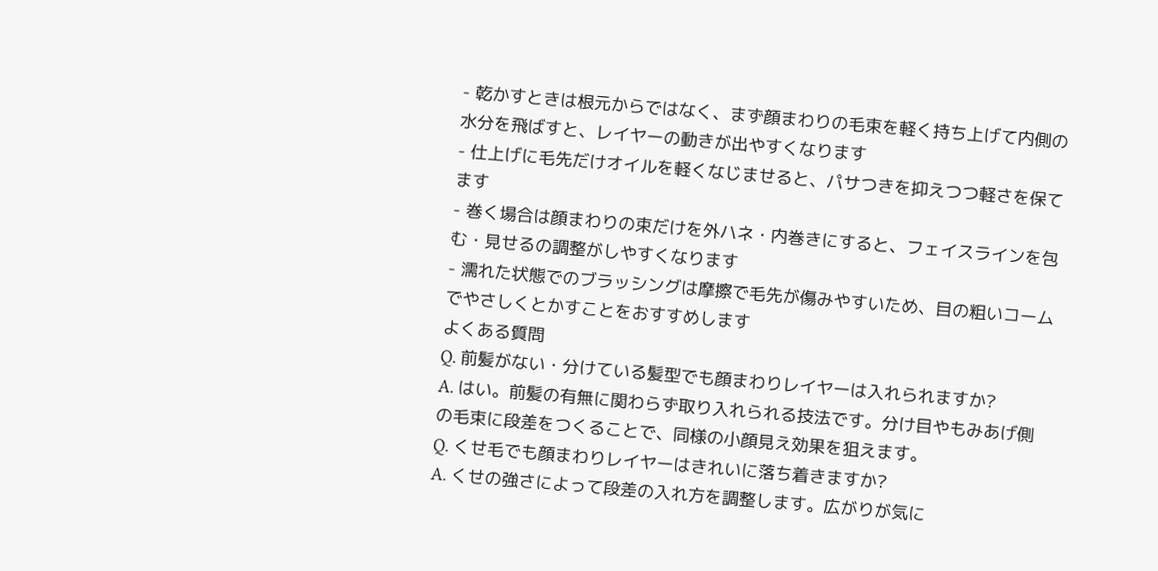- 乾かすときは根元からではなく、まず顔まわりの毛束を軽く持ち上げて内側の水分を飛ばすと、レイヤーの動きが出やすくなります
- 仕上げに毛先だけオイルを軽くなじませると、パサつきを抑えつつ軽さを保てます
- 巻く場合は顔まわりの束だけを外ハネ・内巻きにすると、フェイスラインを包む・見せるの調整がしやすくなります
- 濡れた状態でのブラッシングは摩擦で毛先が傷みやすいため、目の粗いコームでやさしくとかすことをおすすめします
よくある質問
Q. 前髪がない・分けている髪型でも顔まわりレイヤーは入れられますか?
A. はい。前髪の有無に関わらず取り入れられる技法です。分け目やもみあげ側の毛束に段差をつくることで、同様の小顔見え効果を狙えます。
Q. くせ毛でも顔まわりレイヤーはきれいに落ち着きますか?
A. くせの強さによって段差の入れ方を調整します。広がりが気に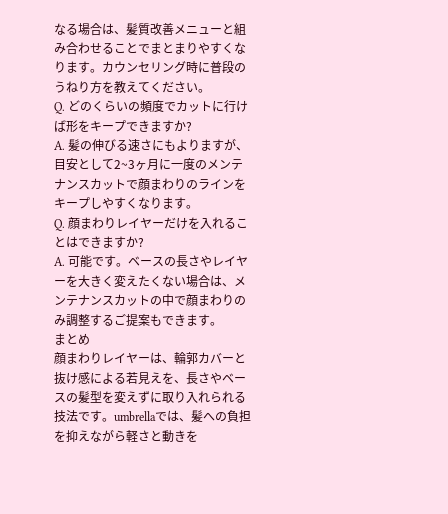なる場合は、髪質改善メニューと組み合わせることでまとまりやすくなります。カウンセリング時に普段のうねり方を教えてください。
Q. どのくらいの頻度でカットに行けば形をキープできますか?
A. 髪の伸びる速さにもよりますが、目安として2~3ヶ月に一度のメンテナンスカットで顔まわりのラインをキープしやすくなります。
Q. 顔まわりレイヤーだけを入れることはできますか?
A. 可能です。ベースの長さやレイヤーを大きく変えたくない場合は、メンテナンスカットの中で顔まわりのみ調整するご提案もできます。
まとめ
顔まわりレイヤーは、輪郭カバーと抜け感による若見えを、長さやベースの髪型を変えずに取り入れられる技法です。umbrellaでは、髪への負担を抑えながら軽さと動きを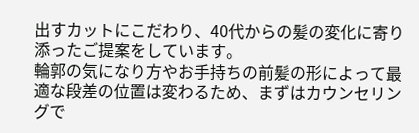出すカットにこだわり、40代からの髪の変化に寄り添ったご提案をしています。
輪郭の気になり方やお手持ちの前髪の形によって最適な段差の位置は変わるため、まずはカウンセリングで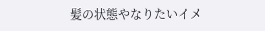髪の状態やなりたいイメ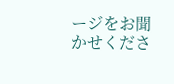ージをお聞かせくださ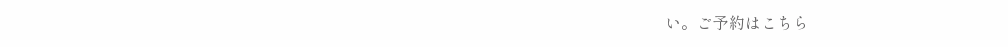い。ご予約はこちら